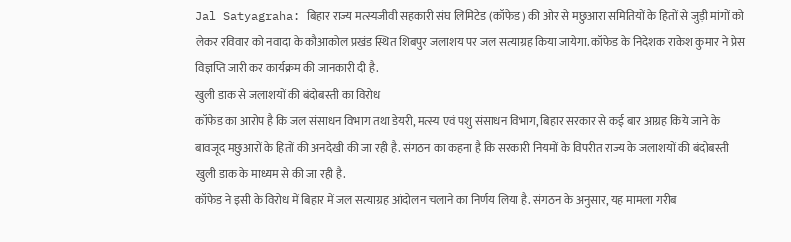Jal Satyagraha: बिहार राज्य मत्स्यजीवी सहकारी संघ लिमिटेड (कॉफेड) की ओर से मछुआरा समितियों के हितों से जुड़ी मांगों को लेकर रविवार को नवादा के कौआकोल प्रखंड स्थित शिबपुर जलाशय पर जल सत्याग्रह किया जायेगा. कॉफेड के निदेशक राकेश कुमार ने प्रेस विज्ञप्ति जारी कर कार्यक्रम की जानकारी दी है.
खुली डाक से जलाशयों की बंदोबस्ती का विरोध
कॉफेड का आरोप है कि जल संसाधन विभाग तथा डेयरी, मत्स्य एवं पशु संसाधन विभाग, बिहार सरकार से कई बार आग्रह किये जाने के बावजूद मछुआरों के हितों की अनदेखी की जा रही है. संगठन का कहना है कि सरकारी नियमों के विपरीत राज्य के जलाशयों की बंदोबस्ती खुली डाक के माध्यम से की जा रही है.
कॉफेड ने इसी के विरोध में बिहार में जल सत्याग्रह आंदोलन चलाने का निर्णय लिया है. संगठन के अनुसार, यह मामला गरीब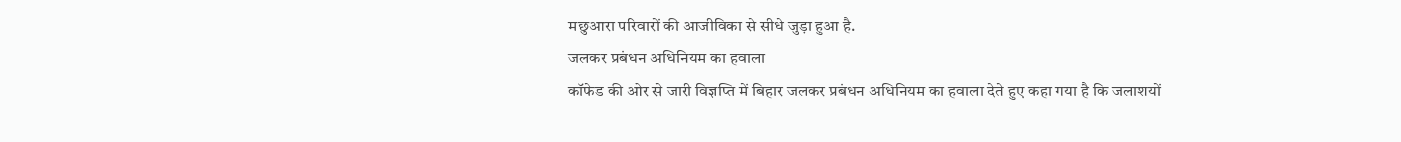मछुआरा परिवारों की आजीविका से सीधे जुड़ा हुआ है.
जलकर प्रबंधन अधिनियम का हवाला
कॉफेड की ओर से जारी विज्ञप्ति में बिहार जलकर प्रबंधन अधिनियम का हवाला देते हुए कहा गया है कि जलाशयों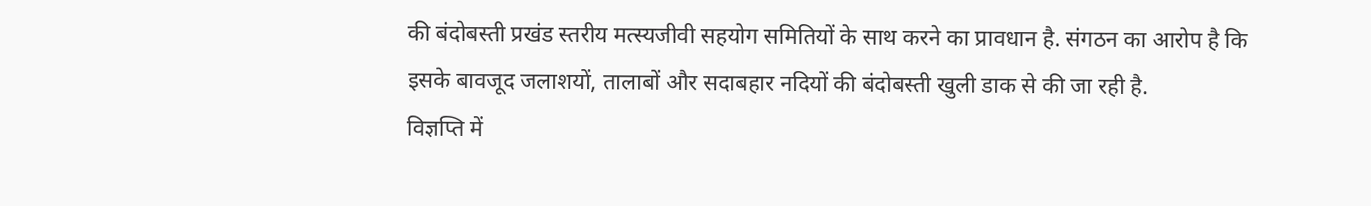की बंदोबस्ती प्रखंड स्तरीय मत्स्यजीवी सहयोग समितियों के साथ करने का प्रावधान है. संगठन का आरोप है कि इसके बावजूद जलाशयों, तालाबों और सदाबहार नदियों की बंदोबस्ती खुली डाक से की जा रही है.
विज्ञप्ति में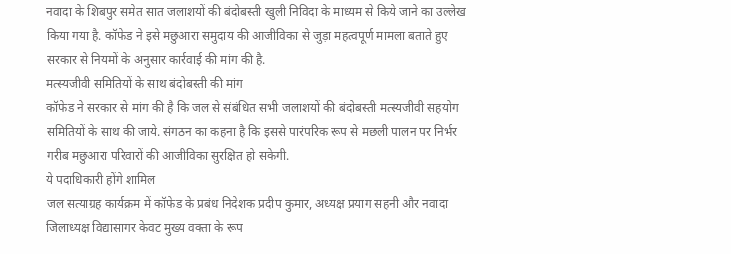नवादा के शिबपुर समेत सात जलाशयों की बंदोबस्ती खुली निविदा के माध्यम से किये जाने का उल्लेख किया गया है. कॉफेड ने इसे मछुआरा समुदाय की आजीविका से जुड़ा महत्वपूर्ण मामला बताते हुए सरकार से नियमों के अनुसार कार्रवाई की मांग की है.
मत्स्यजीवी समितियों के साथ बंदोबस्ती की मांग
कॉफेड ने सरकार से मांग की है कि जल से संबंधित सभी जलाशयों की बंदोबस्ती मत्स्यजीवी सहयोग समितियों के साथ की जाये. संगठन का कहना है कि इससे पारंपरिक रूप से मछली पालन पर निर्भर गरीब मछुआरा परिवारों की आजीविका सुरक्षित हो सकेगी.
ये पदाधिकारी होंगे शामिल
जल सत्याग्रह कार्यक्रम में कॉफेड के प्रबंध निदेशक प्रदीप कुमार, अध्यक्ष प्रयाग सहनी और नवादा जिलाध्यक्ष विद्यासागर केवट मुख्य वक्ता के रूप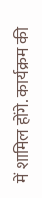में शामिल होंगे. कार्यक्रम की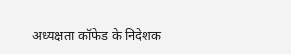अध्यक्षता कॉफेड के निदेशक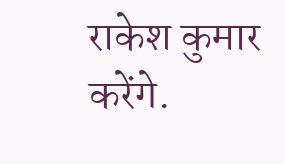राकेश कुमार करेंगे.